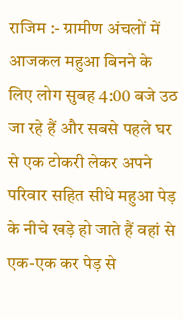राजिम :- ग्रामीण अंचलों में आजकल महुआ बिनने के लिए लोग सुबह 4:00 बजे उठ जा रहे हैं और सबसे पहले घर से एक टोकरी लेकर अपने परिवार सहित सीधे महुआ पेड़ के नीचे खड़े हो जाते हैं वहां से एक-एक कर पेड़ से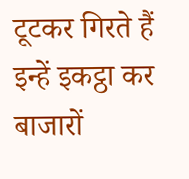टूटकर गिरते हैं इन्हें इकट्ठा कर बाजारों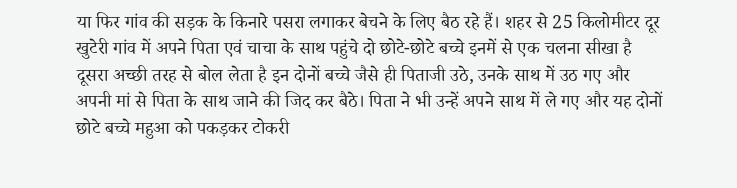या फिर गांव की सड़क के किनारे पसरा लगाकर बेचने के लिए बैठ रहे हैं। शहर से 25 किलोमीटर दूर खुटेरी गांव में अपने पिता एवं चाचा के साथ पहुंचे दो छोटे-छोटे बच्चे इनमें से एक चलना सीखा है दूसरा अच्छी तरह से बोल लेता है इन दोनों बच्चे जैसे ही पिताजी उठे, उनके साथ में उठ गए और अपनी मां से पिता के साथ जाने की जिद कर बैठे। पिता ने भी उन्हें अपने साथ में ले गए और यह दोनों छोटे बच्चे महुआ को पकड़कर टोकरी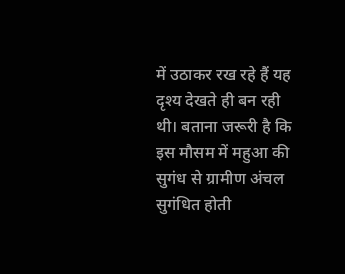में उठाकर रख रहे हैं यह दृश्य देखते ही बन रही थी। बताना जरूरी है कि इस मौसम में महुआ की सुगंध से ग्रामीण अंचल सुगंधित होती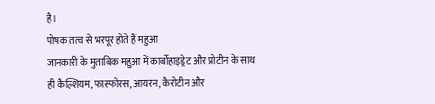है।
पोषक तत्व से भरपूर होते हैं महुआ
जानकारी के मुताबिक महुआ में कार्बोहाइड्रेट और प्रोटीन के साथ ही कैल्शियम, फास्फोरस, आयरन, कैरोटीन और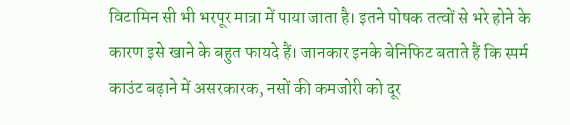विटामिन सी भी भरपूर मात्रा में पाया जाता है। इतने पोषक तत्वों से भरे होने के कारण इसे खाने के बहुत फायदे हैं। जानकार इनके बेनिफिट बताते हैं कि स्पर्म काउंट बढ़ाने में असरकारक, नसों की कमजोरी को दूर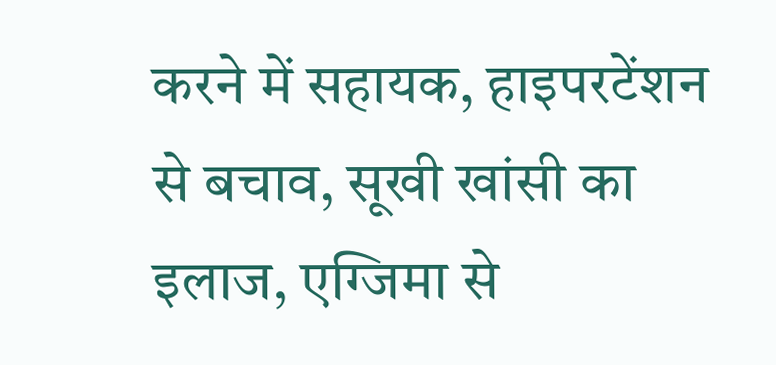करने में सहायक, हाइपरटेंशन से बचाव, सूखी खांसी का इलाज, एग्जिमा से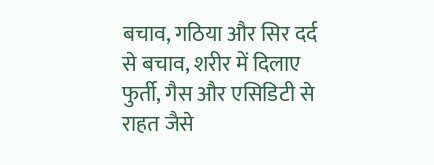बचाव, गठिया और सिर दर्द से बचाव, शरीर में दिलाए फुर्ती, गैस और एसिडिटी से राहत जैसे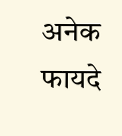अनेक फायदे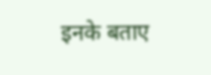इनके बताए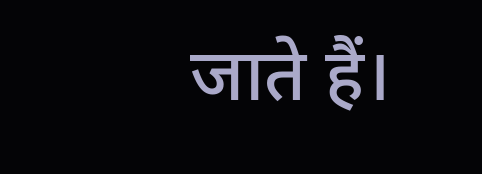जाते हैं।